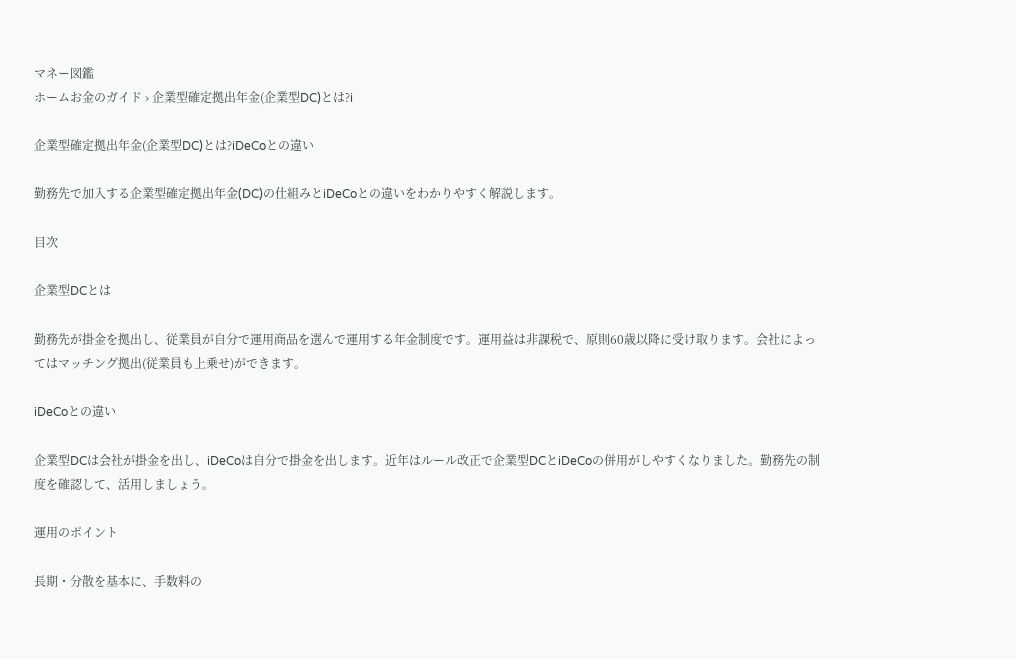マネー図鑑
ホームお金のガイド › 企業型確定拠出年金(企業型DC)とは?i

企業型確定拠出年金(企業型DC)とは?iDeCoとの違い

勤務先で加入する企業型確定拠出年金(DC)の仕組みとiDeCoとの違いをわかりやすく解説します。

目次

企業型DCとは

勤務先が掛金を拠出し、従業員が自分で運用商品を選んで運用する年金制度です。運用益は非課税で、原則60歳以降に受け取ります。会社によってはマッチング拠出(従業員も上乗せ)ができます。

iDeCoとの違い

企業型DCは会社が掛金を出し、iDeCoは自分で掛金を出します。近年はルール改正で企業型DCとiDeCoの併用がしやすくなりました。勤務先の制度を確認して、活用しましょう。

運用のポイント

長期・分散を基本に、手数料の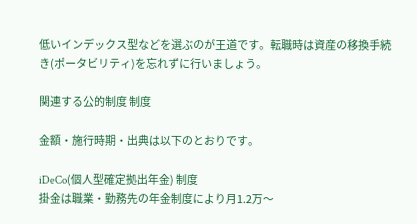低いインデックス型などを選ぶのが王道です。転職時は資産の移換手続き(ポータビリティ)を忘れずに行いましょう。

関連する公的制度 制度

金額・施行時期・出典は以下のとおりです。

iDeCo(個人型確定拠出年金) 制度
掛金は職業・勤務先の年金制度により月1.2万〜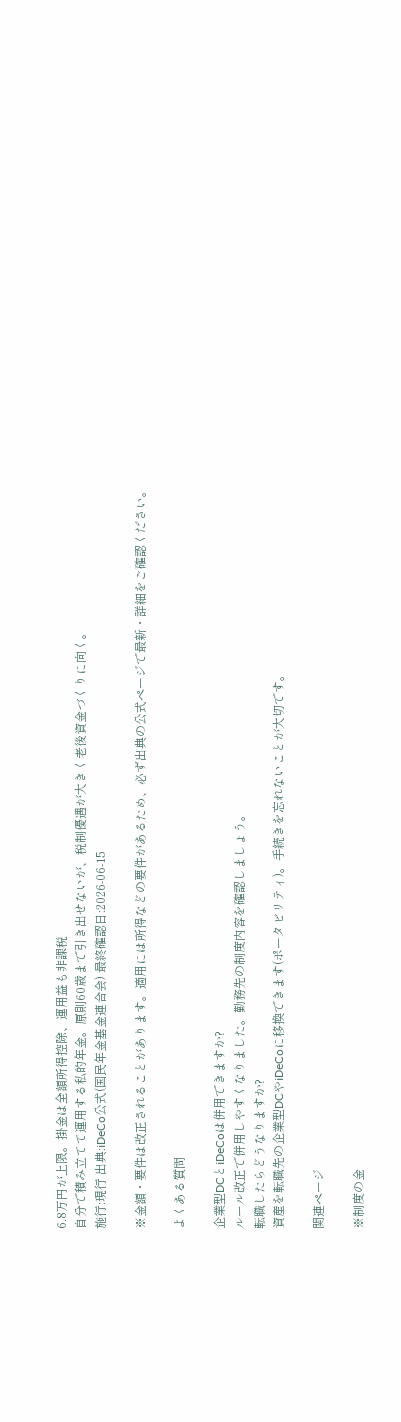6.8万円が上限。掛金は全額所得控除、運用益も非課税
自分で積み立てて運用する私的年金。原則60歳まで引き出せないが、税制優遇が大きく老後資金づくりに向く。
施行:現行 出典:iDeCo公式(国民年金基金連合会) 最終確認日:2026-06-15

※金額・要件は改正されることがあります。適用には所得などの要件があるため、必ず出典の公式ページで最新・詳細をご確認ください。

よくある質問

企業型DCとiDeCoは併用できますか?
ルール改正で併用しやすくなりました。勤務先の制度内容を確認しましょう。
転職したらどうなりますか?
資産を転職先の企業型DCやiDeCoに移換できます(ポータビリティ)。手続きを忘れないことが大切です。

関連ページ

※制度の金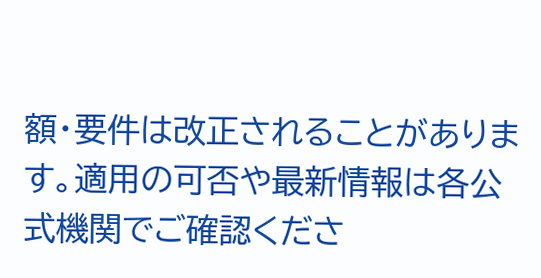額・要件は改正されることがあります。適用の可否や最新情報は各公式機関でご確認くださ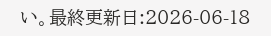い。最終更新日:2026-06-18